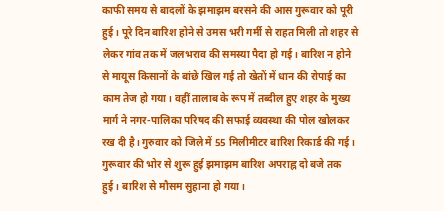काफी समय से बादलों के झमाझम बरसने की आस गुरूवार को पूरी हुई। पूरे दिन बारिश होने से उमस भरी गर्मी से राहत मिली तो शहर से लेकर गांव तक में जलभराव की समस्या पैदा हो गई। बारिश न होने से मायूस किसानों के बांछे खिल गई तो खेतों में धान की रोपाई का काम तेज हो गया। वहीं तालाब के रूप में तब्दील हुए शहर के मुख्य मार्ग ने नगर-पालिका परिषद की सफाई व्यवस्था की पोल खोलकर रख दी है। गुरुवार को जिले में 55 मिलीमीटर बारिश रिकार्ड की गई।
गुरूवार की भोर से शुरू हुई झमाझम बारिश अपराह्न दो बजे तक हुई। बारिश से मौसम सुहाना हो गया।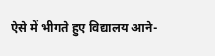ऐसे में भीगते हुए विद्यालय आने-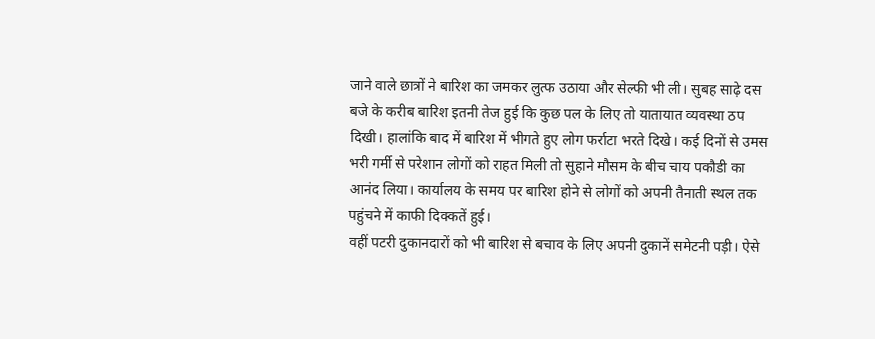जाने वाले छात्रों ने बारिश का जमकर लुत्फ उठाया और सेल्फी भी ली। सुबह साढ़े दस बजे के करीब बारिश इतनी तेज हुई कि कुछ पल के लिए तो यातायात व्यवस्था ठप दिखी। हालांकि बाद में बारिश में भीगते हुए लोग फर्राटा भरते दिखे। कई दिनों से उमस भरी गर्मी से परेशान लोगों को राहत मिली तो सुहाने मौसम के बीच चाय पकौडी का आनंद लिया। कार्यालय के समय पर बारिश होने से लोगों को अपनी तैनाती स्थल तक पहुंचने में काफी दिक्कतें हुई।
वहीं पटरी दुकानदारों को भी बारिश से बचाव के लिए अपनी दुकानें समेटनी पड़ी। ऐसे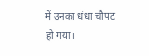में उनका धंधा चौपट हो गया।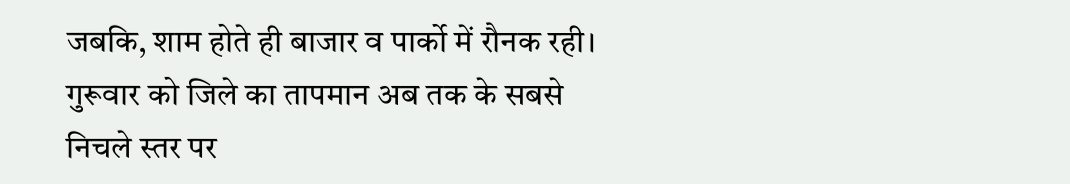जबकि, शाम होते ही बाजार व पार्को में रौनक रही। गुरूवार को जिले का तापमान अब तक के सबसे निचले स्तर पर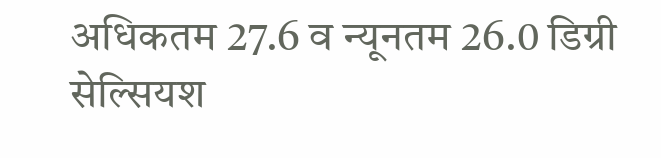अधिकतम 27.6 व न्यूनतम 26.0 डिग्री सेल्सियश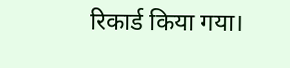रिकार्ड किया गया।